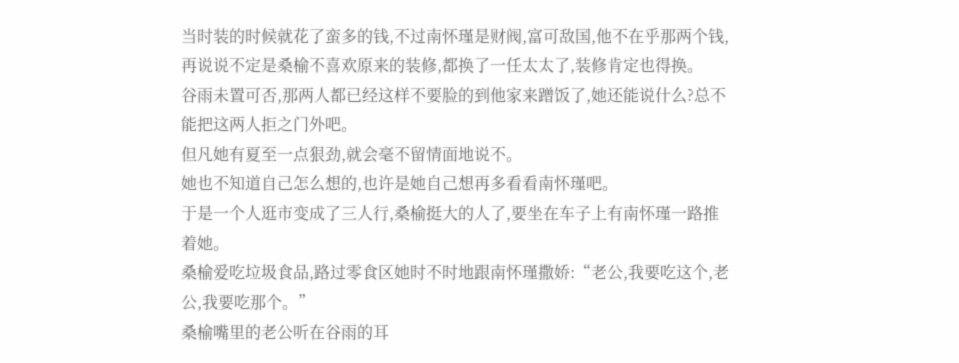当时装的时候就花了蛮多的钱,不过南怀瑾是财阀,富可敌国,他不在乎那两个钱,再说说不定是桑榆不喜欢原来的装修,都换了一任太太了,装修肯定也得换。
谷雨未置可否,那两人都已经这样不要脸的到他家来蹭饭了,她还能说什么?总不能把这两人拒之门外吧。
但凡她有夏至一点狠劲,就会毫不留情面地说不。
她也不知道自己怎么想的,也许是她自己想再多看看南怀瑾吧。
于是一个人逛市变成了三人行,桑榆挺大的人了,要坐在车子上有南怀瑾一路推着她。
桑榆爱吃垃圾食品,路过零食区她时不时地跟南怀瑾撒娇:“老公,我要吃这个,老公,我要吃那个。”
桑榆嘴里的老公听在谷雨的耳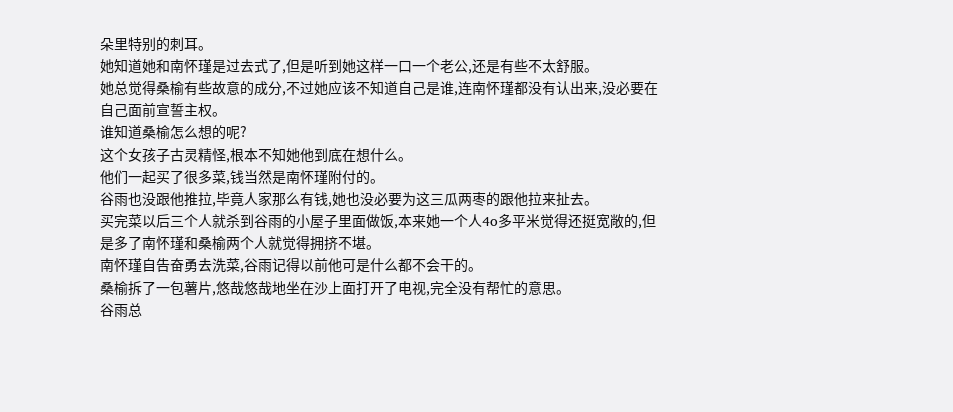朵里特别的刺耳。
她知道她和南怀瑾是过去式了,但是听到她这样一口一个老公,还是有些不太舒服。
她总觉得桑榆有些故意的成分,不过她应该不知道自己是谁,连南怀瑾都没有认出来,没必要在自己面前宣誓主权。
谁知道桑榆怎么想的呢?
这个女孩子古灵精怪,根本不知她他到底在想什么。
他们一起买了很多菜,钱当然是南怀瑾附付的。
谷雨也没跟他推拉,毕竟人家那么有钱,她也没必要为这三瓜两枣的跟他拉来扯去。
买完菜以后三个人就杀到谷雨的小屋子里面做饭,本来她一个人4o多平米觉得还挺宽敞的,但是多了南怀瑾和桑榆两个人就觉得拥挤不堪。
南怀瑾自告奋勇去洗菜,谷雨记得以前他可是什么都不会干的。
桑榆拆了一包薯片,悠哉悠哉地坐在沙上面打开了电视,完全没有帮忙的意思。
谷雨总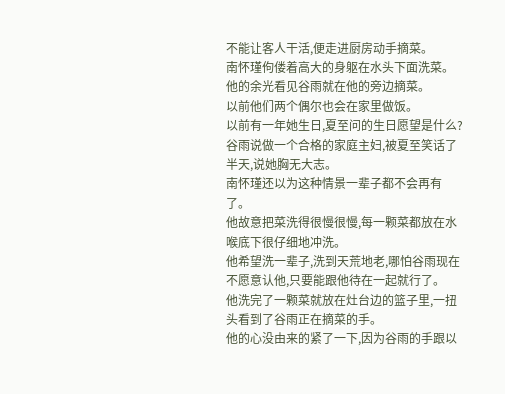不能让客人干活,便走进厨房动手摘菜。
南怀瑾佝偻着高大的身躯在水头下面洗菜。
他的余光看见谷雨就在他的旁边摘菜。
以前他们两个偶尔也会在家里做饭。
以前有一年她生日,夏至问的生日愿望是什么?
谷雨说做一个合格的家庭主妇,被夏至笑话了半天,说她胸无大志。
南怀瑾还以为这种情景一辈子都不会再有了。
他故意把菜洗得很慢很慢,每一颗菜都放在水喉底下很仔细地冲洗。
他希望洗一辈子,洗到天荒地老,哪怕谷雨现在不愿意认他,只要能跟他待在一起就行了。
他洗完了一颗菜就放在灶台边的篮子里,一扭头看到了谷雨正在摘菜的手。
他的心没由来的紧了一下,因为谷雨的手跟以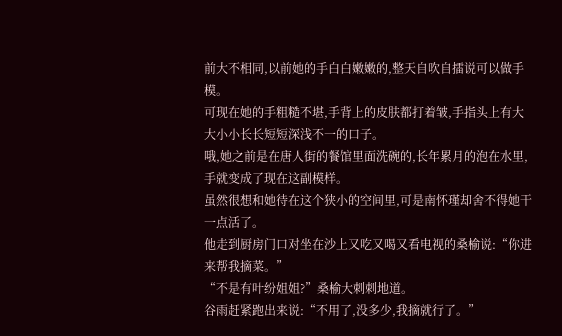前大不相同,以前她的手白白嫩嫩的,整天自吹自擂说可以做手模。
可现在她的手粗糙不堪,手背上的皮肤都打着皱,手指头上有大大小小长长短短深浅不一的口子。
哦,她之前是在唐人街的餐馆里面洗碗的,长年累月的泡在水里,手就变成了现在这副模样。
虽然很想和她待在这个狭小的空间里,可是南怀瑾却舍不得她干一点活了。
他走到厨房门口对坐在沙上又吃又喝又看电视的桑榆说:“你进来帮我摘菜。”
“不是有叶纷姐姐?”桑榆大刺刺地道。
谷雨赶紧跑出来说:“不用了,没多少,我摘就行了。”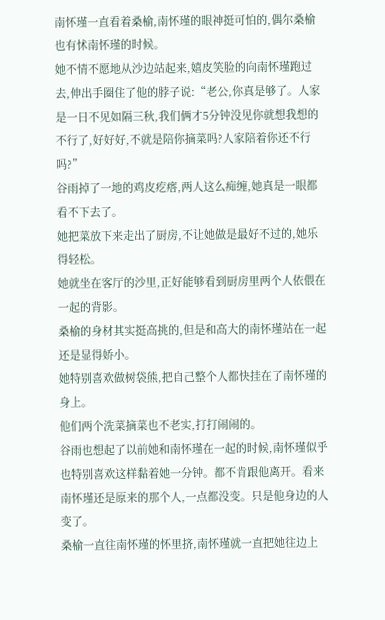南怀瑾一直看着桑榆,南怀瑾的眼神挺可怕的,偶尔桑榆也有怵南怀瑾的时候。
她不情不愿地从沙边站起来,嬉皮笑脸的向南怀瑾跑过去,伸出手圈住了他的脖子说:“老公,你真是够了。人家是一日不见如隔三秋,我们俩才5分钟没见你就想我想的不行了,好好好,不就是陪你摘菜吗?人家陪着你还不行吗?”
谷雨掉了一地的鸡皮疙瘩,两人这么痴缠,她真是一眼都看不下去了。
她把菜放下来走出了厨房,不让她做是最好不过的,她乐得轻松。
她就坐在客厅的沙里,正好能够看到厨房里两个人依偎在一起的背影。
桑榆的身材其实挺高挑的,但是和高大的南怀瑾站在一起还是显得娇小。
她特别喜欢做树袋熊,把自己整个人都快挂在了南怀瑾的身上。
他们两个洗菜摘菜也不老实,打打闹闹的。
谷雨也想起了以前她和南怀瑾在一起的时候,南怀瑾似乎也特别喜欢这样黏着她一分钟。都不肯跟他离开。看来南怀瑾还是原来的那个人,一点都没变。只是他身边的人变了。
桑榆一直往南怀瑾的怀里挤,南怀瑾就一直把她往边上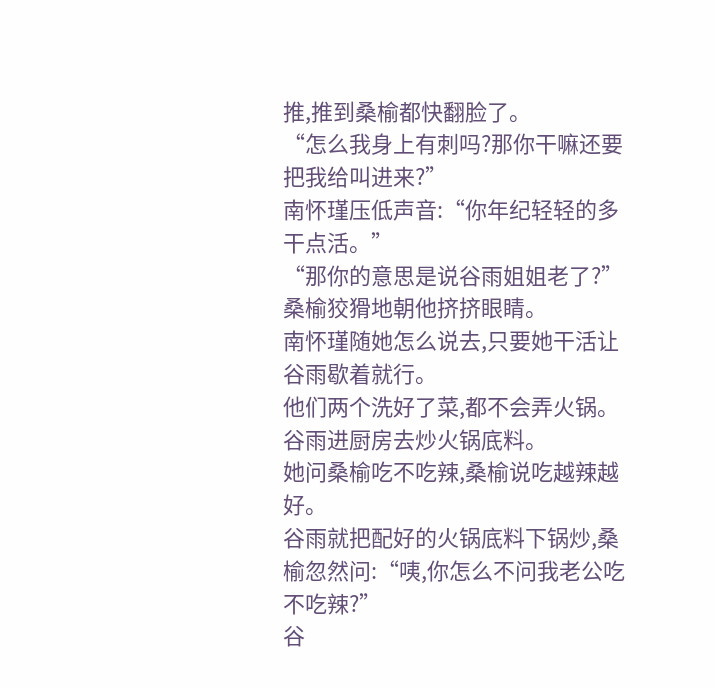推,推到桑榆都快翻脸了。
“怎么我身上有刺吗?那你干嘛还要把我给叫进来?”
南怀瑾压低声音:“你年纪轻轻的多干点活。”
“那你的意思是说谷雨姐姐老了?”桑榆狡猾地朝他挤挤眼睛。
南怀瑾随她怎么说去,只要她干活让谷雨歇着就行。
他们两个洗好了菜,都不会弄火锅。
谷雨进厨房去炒火锅底料。
她问桑榆吃不吃辣,桑榆说吃越辣越好。
谷雨就把配好的火锅底料下锅炒,桑榆忽然问:“咦,你怎么不问我老公吃不吃辣?”
谷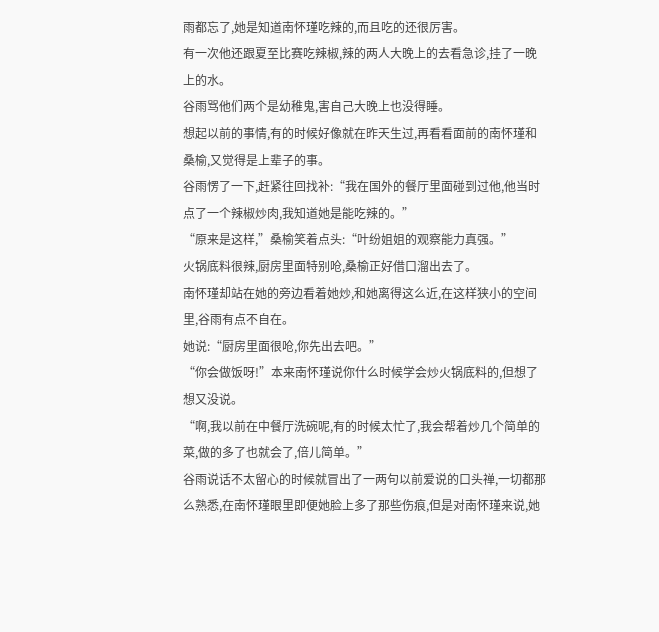雨都忘了,她是知道南怀瑾吃辣的,而且吃的还很厉害。
有一次他还跟夏至比赛吃辣椒,辣的两人大晚上的去看急诊,挂了一晚上的水。
谷雨骂他们两个是幼稚鬼,害自己大晚上也没得睡。
想起以前的事情,有的时候好像就在昨天生过,再看看面前的南怀瑾和桑榆,又觉得是上辈子的事。
谷雨愣了一下,赶紧往回找补:“我在国外的餐厅里面碰到过他,他当时点了一个辣椒炒肉,我知道她是能吃辣的。”
“原来是这样,”桑榆笑着点头:“叶纷姐姐的观察能力真强。”
火锅底料很辣,厨房里面特别呛,桑榆正好借口溜出去了。
南怀瑾却站在她的旁边看着她炒,和她离得这么近,在这样狭小的空间里,谷雨有点不自在。
她说:“厨房里面很呛,你先出去吧。”
“你会做饭呀!”本来南怀瑾说你什么时候学会炒火锅底料的,但想了想又没说。
“啊,我以前在中餐厅洗碗呢,有的时候太忙了,我会帮着炒几个简单的菜,做的多了也就会了,倍儿简单。”
谷雨说话不太留心的时候就冒出了一两句以前爱说的口头禅,一切都那么熟悉,在南怀瑾眼里即便她脸上多了那些伤痕,但是对南怀瑾来说,她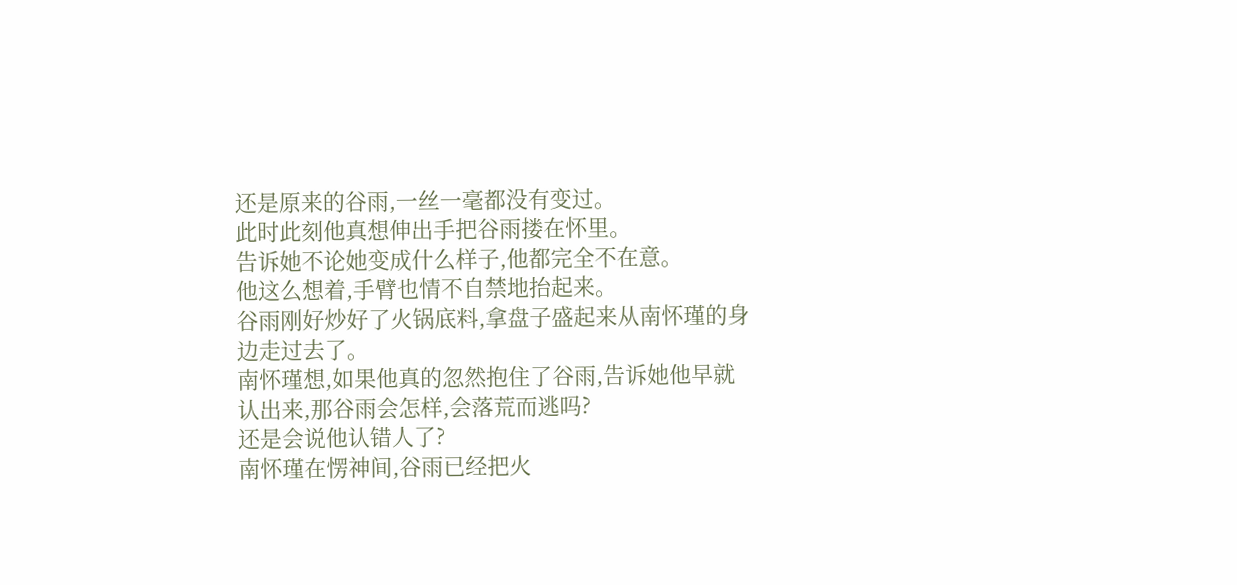还是原来的谷雨,一丝一毫都没有变过。
此时此刻他真想伸出手把谷雨搂在怀里。
告诉她不论她变成什么样子,他都完全不在意。
他这么想着,手臂也情不自禁地抬起来。
谷雨刚好炒好了火锅底料,拿盘子盛起来从南怀瑾的身边走过去了。
南怀瑾想,如果他真的忽然抱住了谷雨,告诉她他早就认出来,那谷雨会怎样,会落荒而逃吗?
还是会说他认错人了?
南怀瑾在愣神间,谷雨已经把火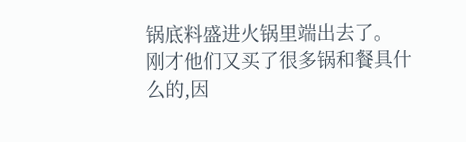锅底料盛进火锅里端出去了。
刚才他们又买了很多锅和餐具什么的,因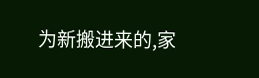为新搬进来的,家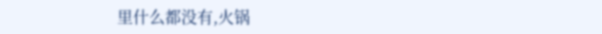里什么都没有,火锅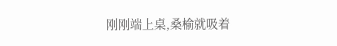刚刚端上桌,桑榆就吸着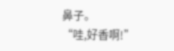鼻子。
“哇,好香啊!”